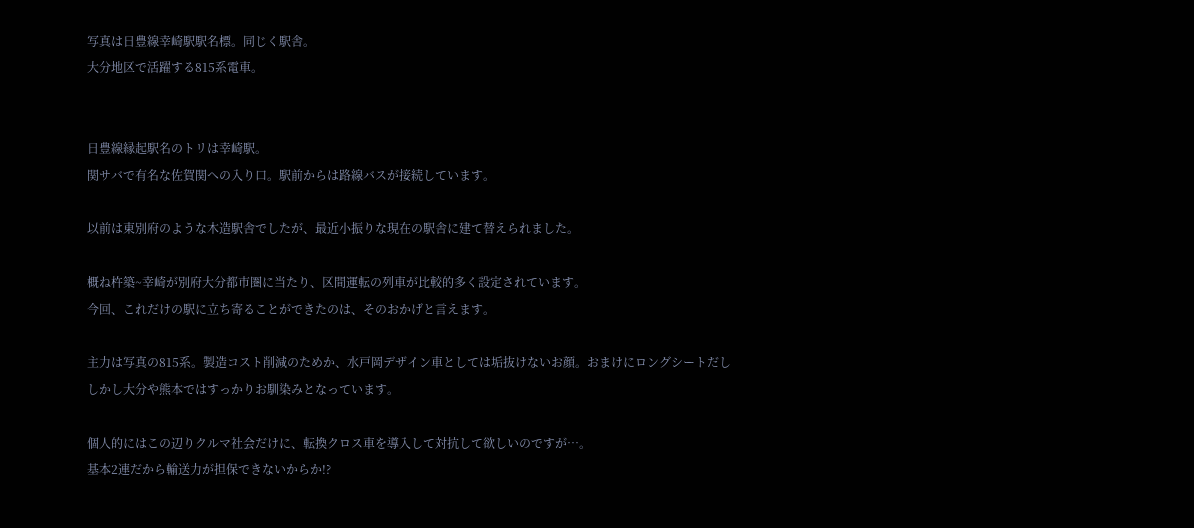写真は日豊線幸崎駅駅名標。同じく駅舎。
大分地区で活躍する815系電車。


日豊線縁起駅名のトリは幸崎駅。
関サバで有名な佐賀関への入り口。駅前からは路線バスが接続しています。

以前は東別府のような木造駅舎でしたが、最近小振りな現在の駅舎に建て替えられました。

概ね杵築~幸崎が別府大分都市圏に当たり、区間運転の列車が比較的多く設定されています。
今回、これだけの駅に立ち寄ることができたのは、そのおかげと言えます。

主力は写真の815系。製造コスト削減のためか、水戸岡デザイン車としては垢抜けないお顔。おまけにロングシートだし
しかし大分や熊本ではすっかりお馴染みとなっています。

個人的にはこの辺りクルマ社会だけに、転換クロス車を導入して対抗して欲しいのですが…。
基本2連だから輸送力が担保できないからか!?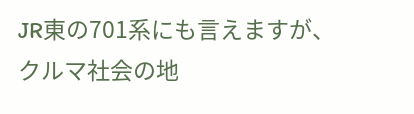JR東の701系にも言えますが、クルマ社会の地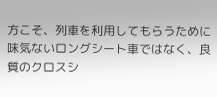方こそ、列車を利用してもらうために味気ないロングシート車ではなく、良質のクロスシ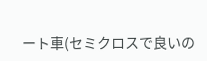ート車(セミクロスで良いの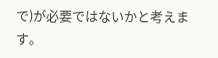で)が必要ではないかと考えます。